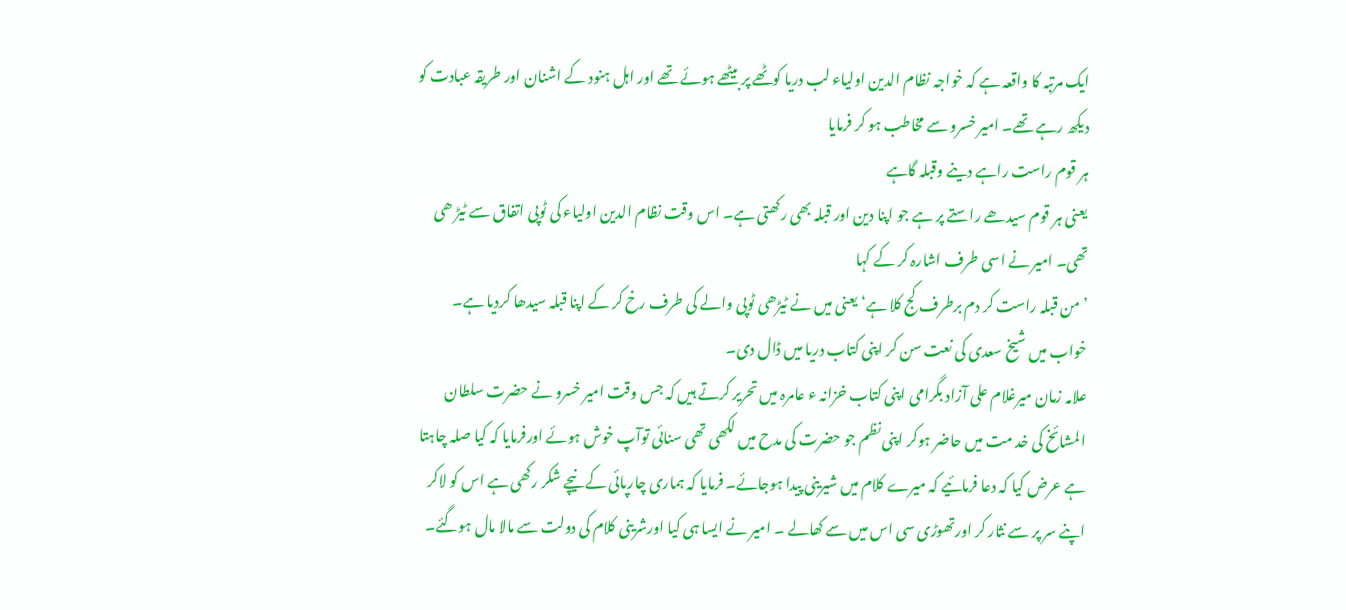ایک مرتبہ کا واقعہ ہے کہ خواجہ نظام الدین اولیاء لب دریا کوٹھے پر بیٹھے ہوئے تھے اور اہل ہنود کے اشنان اور طریقہ عبادت کو دیکھ رہے تھے۔ امیر خسرو سے مخاطب ہو کر فرمایا
ہر قوم راست راہے دینے وقبلہ گاہے
یعنی ہر قوم سیدھے راستے پر ہے جو اپنا دین اور قبلہ بھی رکھتی ہے۔ اس وقت نظام الدین اولیاء کی ٹوپی اتفاق سے ٹیڑ ھی تھی۔ امیر نے اسی طرف اشارہ کر کے کہا
’من قبلہ راست کر دم برطرف کج کلا ہے‘ یعنی میں نے ٹیڑھی ٹوپی والے کی طرف رخ کر کے اپنا قبلہ سیدھا کردیا ہے۔
خواب میں شیخ سعدی کی نعت سن کر اپنی کتاب دریا میں ڈال دی۔
علامہ زمان میرغلام علی آزاد بگرامی اپنی کتاب خزانہ ء عامرہ میں تحریر کرتے ہیں کہ جس وقت امیر خسرو نے حضرت سلطان المشائخ کی خد مت میں حاضر ہوکر اپنی نظم جو حضرت کی مدح میں لکھی تھی سنائی توآپ خوش ہوئے اورفرمایا کہ کیا صلہ چاہتا ہے عرض کیا کہ دعا فرمائیے کہ میرے کلام میں شیرینی پیدا ہوجائے۔ فرمایا کہ ہماری چارپائی کے نیچے شکر رکھی ہے اس کو لاکر اپنے سر پر سے نثار کر اورتھوڑی سی اس میں سے کھالے ۔ امیر نے ایسا ہی کیا اورشرینی کلام کی دولت سے مالا مال ہوگئے۔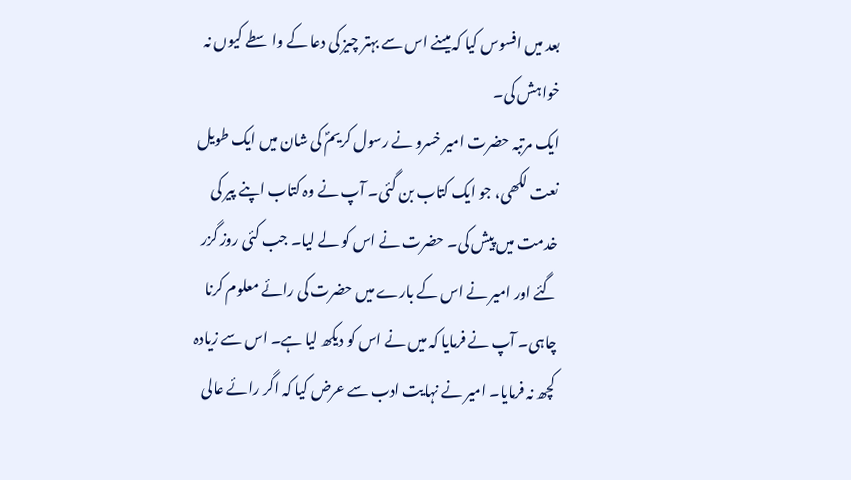بعد میں افسوس کیا کہ میںنے اس سے بہتر چیز کی دعا کے واسطے کیوں نہ خواہش کی۔
ایک مرتبہ حضرت امیر خسرو نے رسول کریمؐ کی شان میں ایک طویل نعت لکھی، جو ایک کتاب بن گئی۔ آپ نے وہ کتاب اپنے پیر کی خدمت میں پیش کی۔ حضرت نے اس کو لے لیا۔ جب کئی روز گزر گئے اور امیر نے اس کے بارے میں حضرت کی رائے معلوم کرنا چاہی۔ آپ نے فرمایا کہ میں نے اس کو دیکھ لیا ہے۔ اس سے زیادہ کچھ نہ فرمایا۔ امیر نے نہایت ادب سے عرض کیا کہ اگر رائے عالی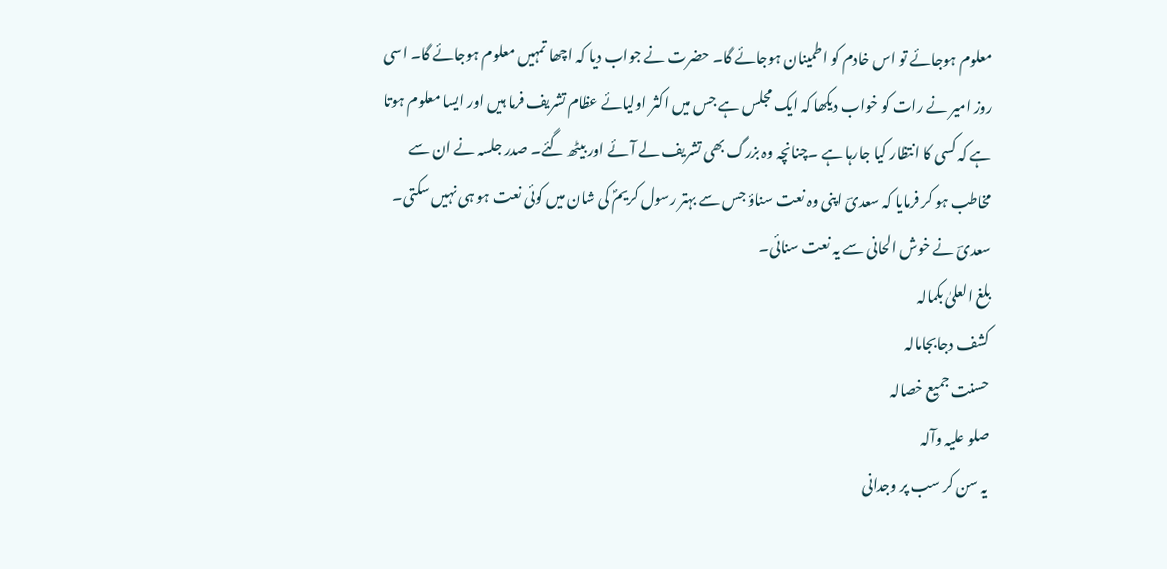معلوم ہوجائے تو اس خادم کو اطمینان ہوجائے گا۔ حضرت نے جواب دیا کہ اچھا تمہیں معلوم ہوجائے گا۔ اسی روز امیر نے رات کو خواب دیکھا کہ ایک مجلس ہے جس میں اکثر اولیائے عظام تشریف فرما ہیں اور ایسا معلوم ہوتا ہے کہ کسی کا انتظار کیا جارہا ہے ۔چنانچہ وہ بزرگ بھی تشریف لے آئے اور بیٹھ گئے۔ صدر جلسہ نے ان سے مخاطب ہو کر فرمایا کہ سعدیؔ اپنی وہ نعت سناؤ جس سے بہتر رسول کریمؐ کی شان میں کوئی نعت ہو ہی نہیں سکتی۔ سعدیؔ نے خوش الحانی سے یہ نعت سنائی۔
بلغ العلیٰ بکمالہ
کشف دجابجامالہ
حسنت جمیع خصالہ
صلو علیہ وآلہ
یہ سن کر سب پر وجدانی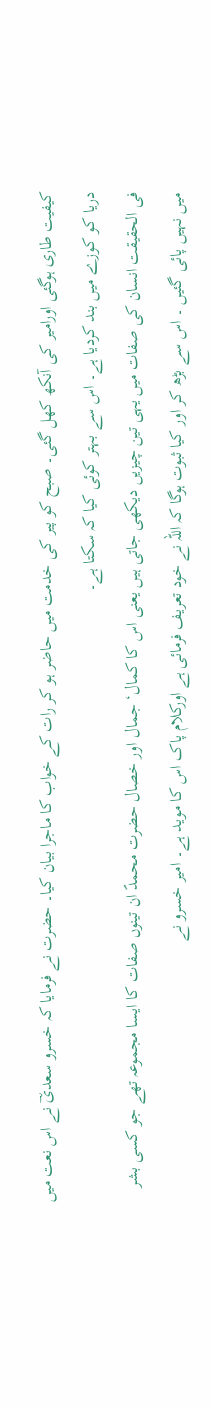کیفیت طاری ہوگئی اورامیر کی آنکھ کھل گئی۔ صبح کو پیر کی خدمت میں حاضر ہو کر رات کے خواب کا ماجرا بیان کیا۔ حضرت نے فرمایا کہ خسرو سعدیؔ نے اس نعت میں دریا کو کوزے میں بند کردیا ہے۔ اس سے بہتر کوئی کیا کہ سکتا ہے۔
فی الحقیقت انسان کی صفات میں یہی تین چیزیں دیکھی جاتی ہیں یعنی اس کا کمال‘ جمال اور خصال حضرت محمدؐ ان تینوں صفات کا ایسا مجموعہ تھے جو کسی بشر میں نہیں پائی گئیں ۔ اس سے بڑھ کر اور کیا ثبوت ہوگا کہ اللہ نے خود تعریف فرمائی ہے اورکلام پاک اس کا موید ہے۔ امیر خسرو نے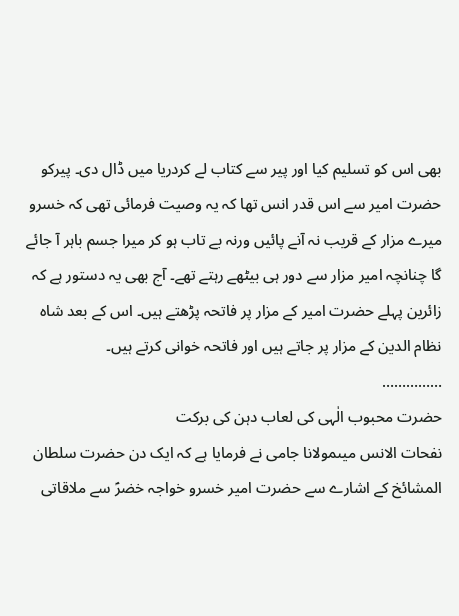بھی اس کو تسلیم کیا اور پیر سے کتاب لے کردریا میں ڈال دی۔ پیرکو حضرت امیر سے اس قدر انس تھا کہ یہ وصیت فرمائی تھی کہ خسرو میرے مزار کے قریب نہ آنے پائیں ورنہ بے تاب ہو کر میرا جسم باہر آ جائے گا چنانچہ امیر مزار سے دور ہی بیٹھے رہتے تھے۔ آج بھی یہ دستور ہے کہ زائرین پہلے حضرت امیر کے مزار پر فاتحہ پڑھتے ہیں۔ اس کے بعد شاہ نظام الدین کے مزار پر جاتے ہیں اور فاتحہ خوانی کرتے ہیں۔
……………
حضرت محبوب الٰہی کی لعاب دہن کی برکت
نفحات الانس میںمولانا جامی نے فرمایا ہے کہ ایک دن حضرت سلطان المشائخ کے اشارے سے حضرت امیر خسرو خواجہ خضرؑ سے ملاقاتی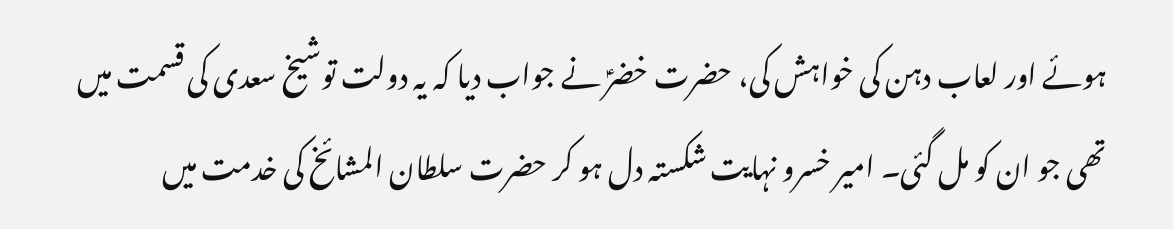ہوئے اور لعاب دہن کی خواہش کی، حضرت خضرؑ نے جواب دیا کہ یہ دولت توشیخ سعدی کی قسمت میں تھی جو ان کو مل گئی۔ امیر خسرو نہایت شکستہ دل ہو کر حضرت سلطان المشائخ کی خدمت میں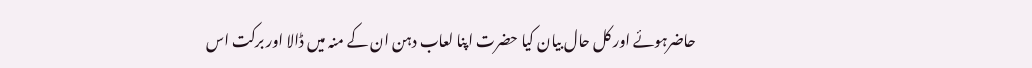حاضرہوئے اور کل حال بیان کیا حضرت اپنا لعاب دہن ان کے منہ میں ڈالا اور برکت اس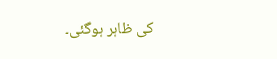کی ظاہر ہوگئی۔